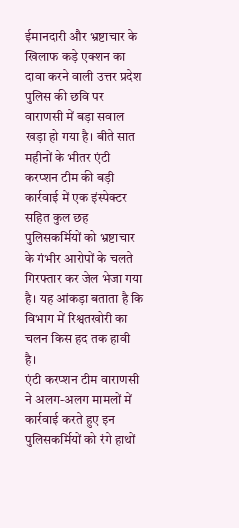ईमानदारी और भ्रष्टाचार के खिलाफ कड़े एक्शन का दावा करने वाली उत्तर प्रदेश पुलिस की छवि पर वाराणसी में बड़ा सवाल खड़ा हो गया है। बीते सात महीनों के भीतर एंटी करप्शन टीम की बड़ी कार्रवाई में एक इंस्पेक्टर सहित कुल छह पुलिसकर्मियों को भ्रष्टाचार के गंभीर आरोपों के चलते गिरफ्तार कर जेल भेजा गया है। यह आंकड़ा बताता है कि विभाग में रिश्वतखोरी का चलन किस हद तक हावी है।
एंटी करप्शन टीम वाराणसी ने अलग-अलग मामलों में कार्रवाई करते हुए इन पुलिसकर्मियों को रंगे हाथों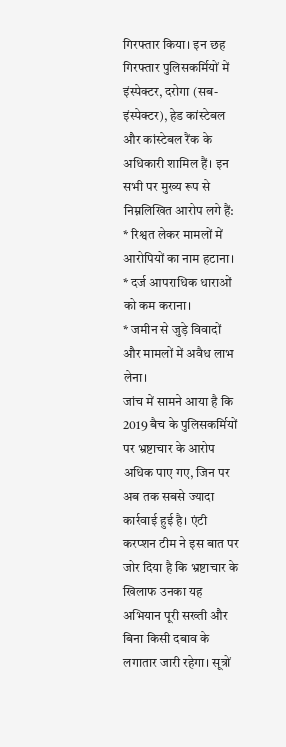गिरफ्तार किया। इन छह गिरफ्तार पुलिसकर्मियों में इंस्पेक्टर, दरोगा (सब-इंस्पेक्टर), हेड कांस्टेबल और कांस्टेबल रैंक के अधिकारी शामिल हैं। इन सभी पर मुख्य रूप से निम्नलिखित आरोप लगे हैं:
* रिश्वत लेकर मामलों में आरोपियों का नाम हटाना।
* दर्ज आपराधिक धाराओं को कम कराना।
* जमीन से जुड़े विवादों और मामलों में अवैध लाभ लेना।
जांच में सामने आया है कि 2019 बैच के पुलिसकर्मियों पर भ्रष्टाचार के आरोप अधिक पाए गए, जिन पर अब तक सबसे ज्यादा कार्रवाई हुई है। एंटी करप्शन टीम ने इस बात पर जोर दिया है कि भ्रष्टाचार के खिलाफ उनका यह अभियान पूरी सख्ती और बिना किसी दबाव के लगातार जारी रहेगा। सूत्रों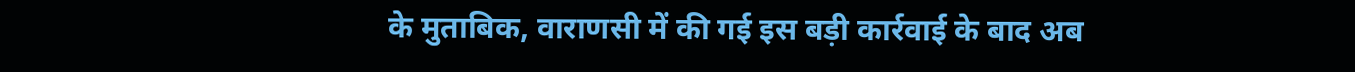के मुताबिक, वाराणसी में की गई इस बड़ी कार्रवाई के बाद अब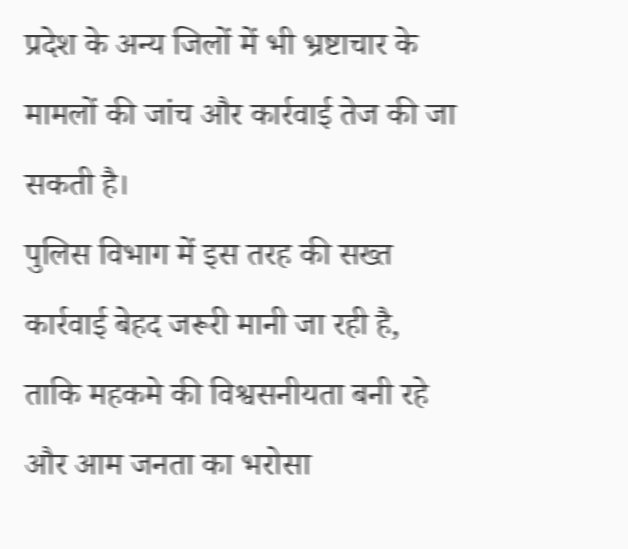प्रदेश के अन्य जिलों में भी भ्रष्टाचार के मामलों की जांच और कार्रवाई तेज की जा सकती है।
पुलिस विभाग में इस तरह की सख्त कार्रवाई बेहद जरूरी मानी जा रही है, ताकि महकमे की विश्वसनीयता बनी रहे और आम जनता का भरोसा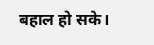बहाल हो सके।